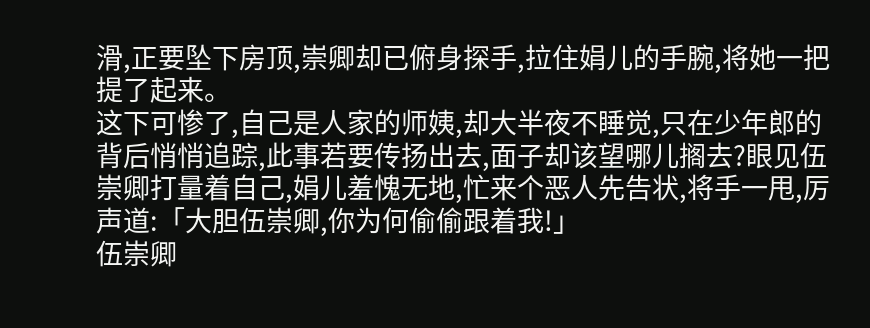滑,正要坠下房顶,崇卿却已俯身探手,拉住娟儿的手腕,将她一把提了起来。
这下可惨了,自己是人家的师姨,却大半夜不睡觉,只在少年郎的背后悄悄追踪,此事若要传扬出去,面子却该望哪儿搁去?眼见伍崇卿打量着自己,娟儿羞愧无地,忙来个恶人先告状,将手一甩,厉声道:「大胆伍崇卿,你为何偷偷跟着我!」
伍崇卿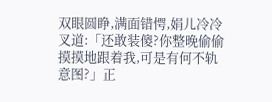双眼圆睁,满面错愕,娟儿冷冷叉道:「还敢装傻?你整晚偷偷摸摸地跟着我,可是有何不轨意图?」正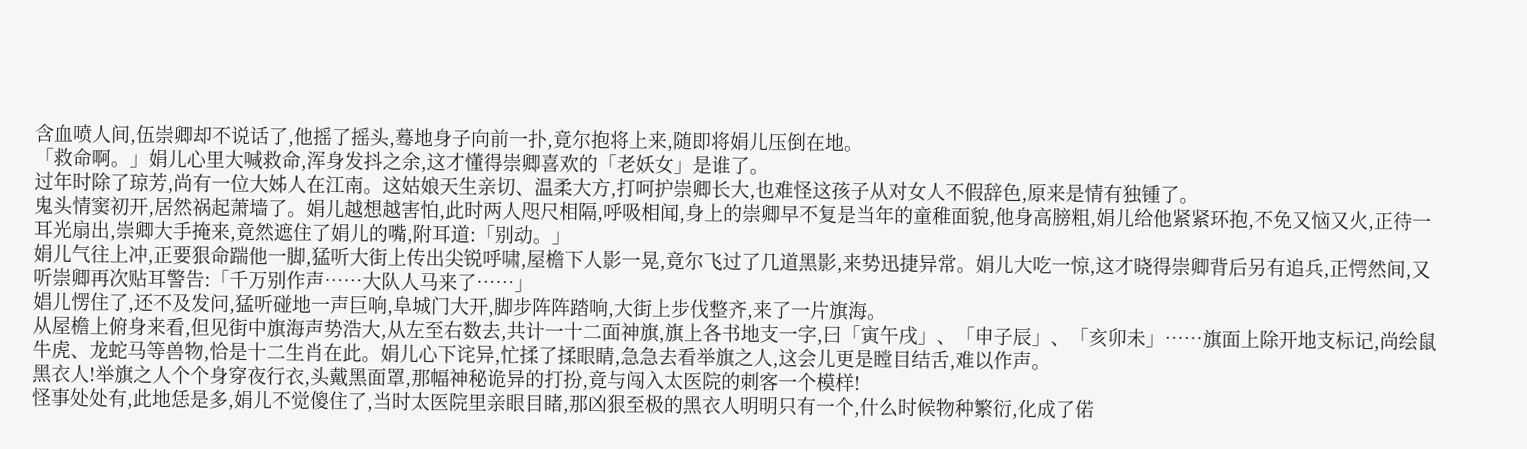含血喷人间,伍崇卿却不说话了,他摇了摇头,蓦地身子向前一扑,竟尔抱将上来,随即将娟儿压倒在地。
「救命啊。」娟儿心里大喊救命,浑身发抖之余,这才懂得崇卿喜欢的「老妖女」是谁了。
过年时除了琼芳,尚有一位大姊人在江南。这姑娘天生亲切、温柔大方,打呵护崇卿长大,也难怪这孩子从对女人不假辞色,原来是情有独锺了。
鬼头情窦初开,居然祸起萧墙了。娟儿越想越害怕,此时两人咫尺相隔,呼吸相闻,身上的崇卿早不复是当年的童稚面貌,他身高膀粗,娟儿给他紧紧环抱,不免又恼又火,正待一耳光扇出,崇卿大手掩来,竟然遮住了娟儿的嘴,附耳道:「别动。」
娟儿气往上冲,正要狠命踹他一脚,猛听大街上传出尖锐呼啸,屋檐下人影一晃,竟尔飞过了几道黑影,来势迅捷异常。娟儿大吃一惊,这才晓得崇卿背后另有追兵,正愕然间,又听崇卿再次贴耳警告:「千万别作声……大队人马来了……」
娼儿愣住了,还不及发问,猛听碰地一声巨响,阜城门大开,脚步阵阵踏响,大街上步伐整齐,来了一片旗海。
从屋檐上俯身来看,但见街中旗海声势浩大,从左至右数去,共计一十二面神旗,旗上各书地支一字,曰「寅午戌」、「申子辰」、「亥卯未」……旗面上除开地支标记,尚绘鼠牛虎、龙蛇马等兽物,恰是十二生肖在此。娟儿心下诧异,忙揉了揉眼睛,急急去看举旗之人,这会儿更是瞠目结舌,难以作声。
黑衣人!举旗之人个个身穿夜行衣,头戴黑面罩,那幅神秘诡异的打扮,竟与闯入太医院的刺客一个模样!
怪事处处有,此地恁是多,娟儿不觉傻住了,当时太医院里亲眼目睹,那凶狠至极的黑衣人明明只有一个,什么时候物种繁衍,化成了偌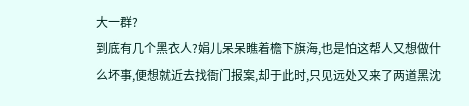大一群?
到底有几个黑衣人?娟儿呆呆瞧着檐下旗海,也是怕这帮人又想做什么坏事,便想就近去找衙门报案,却于此时,只见远处又来了两道黑沈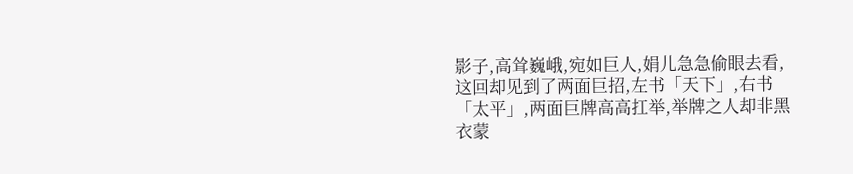影子,高耸巍峨,宛如巨人,娟儿急急偷眼去看,这回却见到了两面巨招,左书「天下」,右书「太平」,两面巨牌高高扛举,举牌之人却非黑衣蒙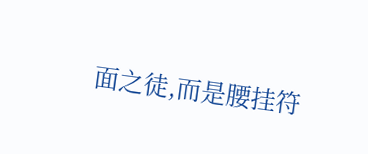面之徒,而是腰挂符